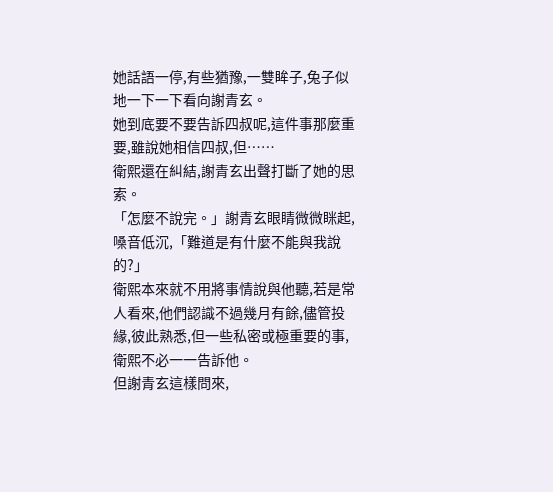她話語一停,有些猶豫,一雙眸子,兔子似地一下一下看向謝青玄。
她到底要不要告訴四叔呢,這件事那麼重要,雖說她相信四叔,但……
衛熙還在糾結,謝青玄出聲打斷了她的思索。
「怎麼不說完。」謝青玄眼睛微微眯起,嗓音低沉,「難道是有什麼不能與我說的?」
衛熙本來就不用將事情說與他聽,若是常人看來,他們認識不過幾月有餘,儘管投緣,彼此熟悉,但一些私密或極重要的事,衛熙不必一一告訴他。
但謝青玄這樣問來,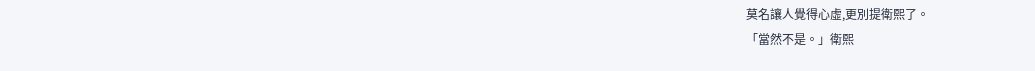莫名讓人覺得心虛,更別提衛熙了。
「當然不是。」衛熙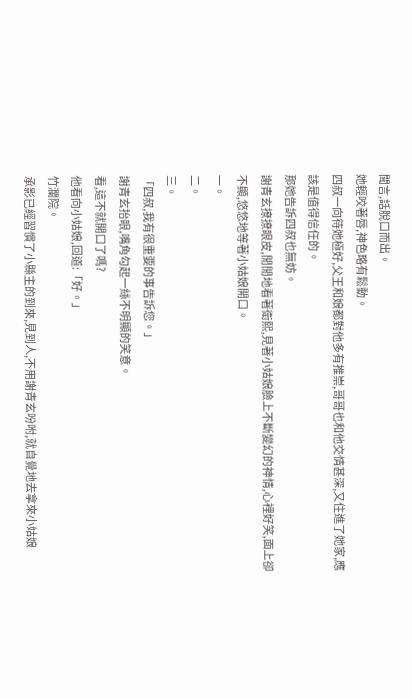聞言,話脫口而出。
她輕咬著唇,神色略有鬆動。
四叔一向待她極好,父王和娘都對他多有推崇,哥哥也和他交情甚深,又住進了她家,應該是值得信任的。
那她告訴四叔也無妨。
謝青玄撩撩眼皮,閒閒地看著衛熙,見著小姑娘臉上不斷變幻的神情,心裡好笑,面上卻不顯,悠悠地等著小姑娘開口。
一。
二。
三。
「四叔,我有很重要的事告訴您。」
謝青玄抬眼,嘴角勾起一絲不明顯的笑意。
看,這不就開口了嗎?
他看向小姑娘,回道:「好。」
竹瀾院。
承影已經習慣了小縣主的到來,見到人,不用謝青玄吩咐,就自覺地去拿來小姑娘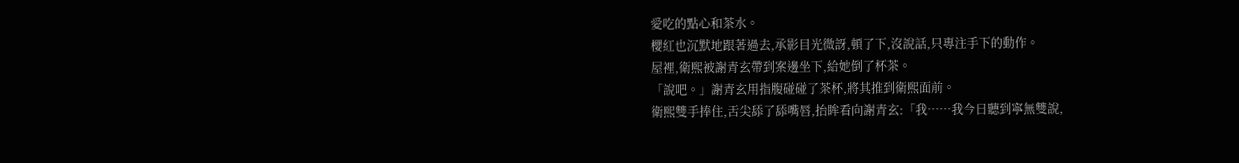愛吃的點心和茶水。
櫻紅也沉默地跟著過去,承影目光微訝,頓了下,沒說話,只專注手下的動作。
屋裡,衛熙被謝青玄帶到案邊坐下,給她倒了杯茶。
「說吧。」謝青玄用指腹碰碰了茶杯,將其推到衛熙面前。
衛熙雙手捧住,舌尖舔了舔嘴唇,抬眸看向謝青玄:「我……我今日聽到寧無雙說,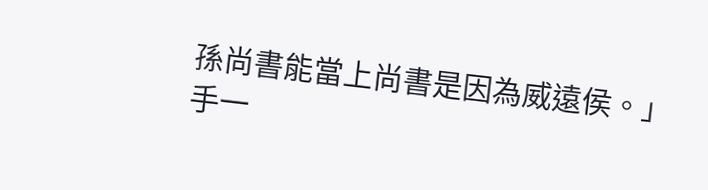孫尚書能當上尚書是因為威遠侯。」
手一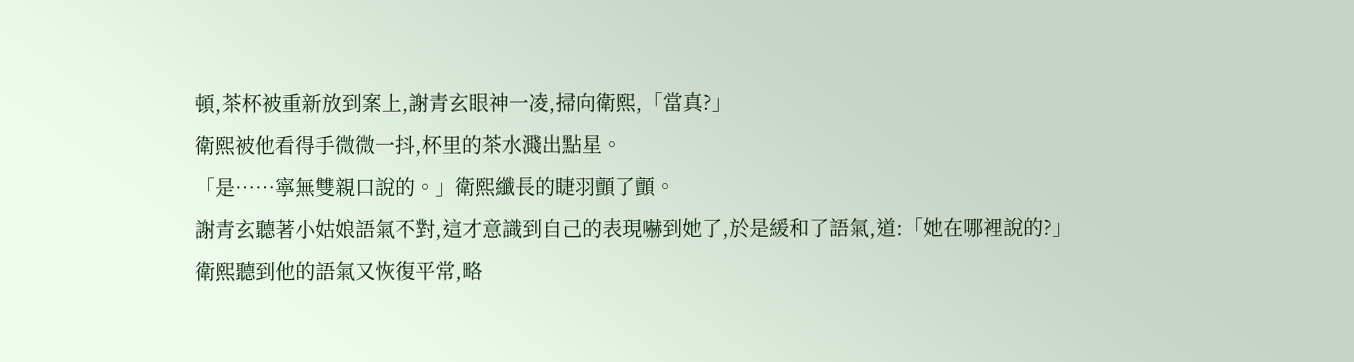頓,茶杯被重新放到案上,謝青玄眼神一凌,掃向衛熙,「當真?」
衛熙被他看得手微微一抖,杯里的茶水濺出點星。
「是……寧無雙親口說的。」衛熙纖長的睫羽顫了顫。
謝青玄聽著小姑娘語氣不對,這才意識到自己的表現嚇到她了,於是緩和了語氣,道:「她在哪裡說的?」
衛熙聽到他的語氣又恢復平常,略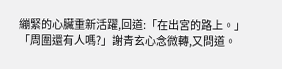繃緊的心臟重新活躍,回道:「在出宮的路上。」
「周圍還有人嗎?」謝青玄心念微轉,又問道。